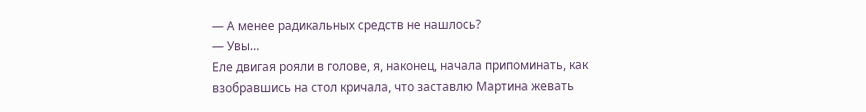— А менее радикальных средств не нашлось?
— Увы…
Еле двигая рояли в голове, я, наконец, начала припоминать, как взобравшись на стол кричала, что заставлю Мартина жевать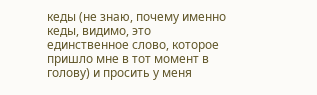кеды (не знаю, почему именно кеды, видимо, это единственное слово, которое пришло мне в тот момент в голову) и просить у меня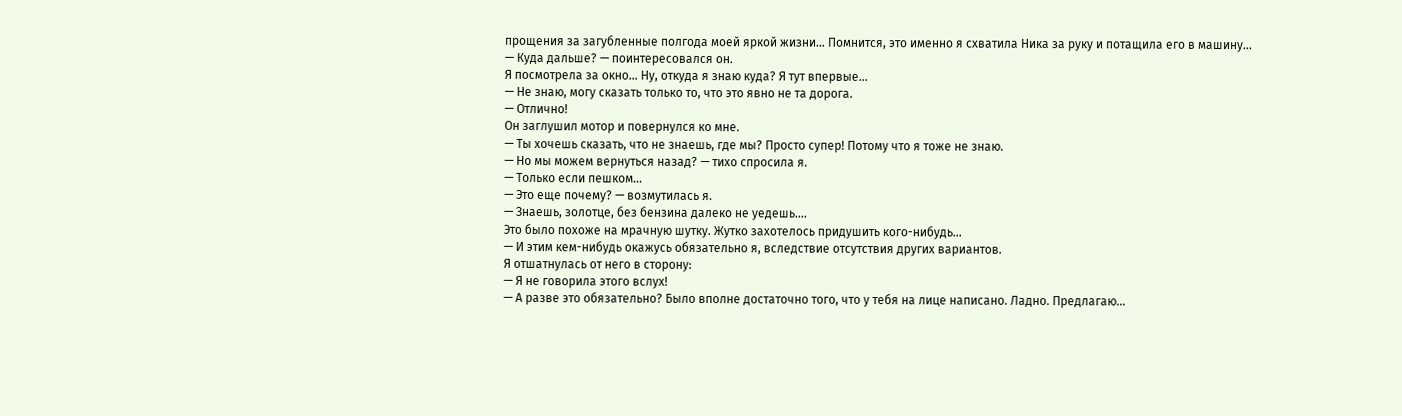прощения за загубленные полгода моей яркой жизни… Помнится, это именно я схватила Ника за руку и потащила его в машину…
— Куда дальше? — поинтересовался он.
Я посмотрела за окно… Ну, откуда я знаю куда? Я тут впервые…
— Не знаю, могу сказать только то, что это явно не та дорога.
— Отлично!
Он заглушил мотор и повернулся ко мне.
— Ты хочешь сказать, что не знаешь, где мы? Просто супер! Потому что я тоже не знаю.
— Но мы можем вернуться назад? — тихо спросила я.
— Только если пешком…
— Это еще почему? — возмутилась я.
— Знаешь, золотце, без бензина далеко не уедешь….
Это было похоже на мрачную шутку. Жутко захотелось придушить кого-нибудь…
— И этим кем-нибудь окажусь обязательно я, вследствие отсутствия других вариантов.
Я отшатнулась от него в сторону:
— Я не говорила этого вслух!
— А разве это обязательно? Было вполне достаточно того, что у тебя на лице написано. Ладно. Предлагаю…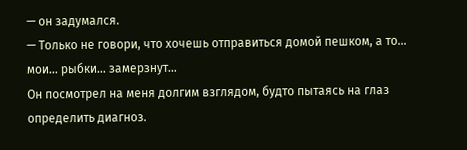— он задумался.
— Только не говори, что хочешь отправиться домой пешком, а то… мои… рыбки… замерзнут…
Он посмотрел на меня долгим взглядом, будто пытаясь на глаз определить диагноз.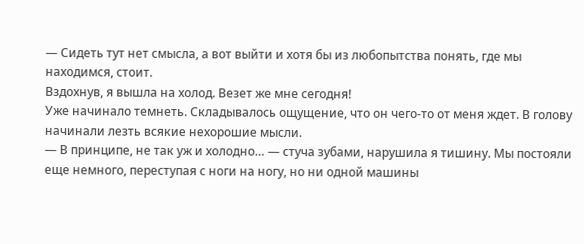— Сидеть тут нет смысла, а вот выйти и хотя бы из любопытства понять, где мы находимся, стоит.
Вздохнув, я вышла на холод. Везет же мне сегодня!
Уже начинало темнеть. Складывалось ощущение, что он чего-то от меня ждет. В голову начинали лезть всякие нехорошие мысли.
— В принципе, не так уж и холодно… — стуча зубами, нарушила я тишину. Мы постояли еще немного, переступая с ноги на ногу, но ни одной машины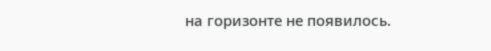на горизонте не появилось.